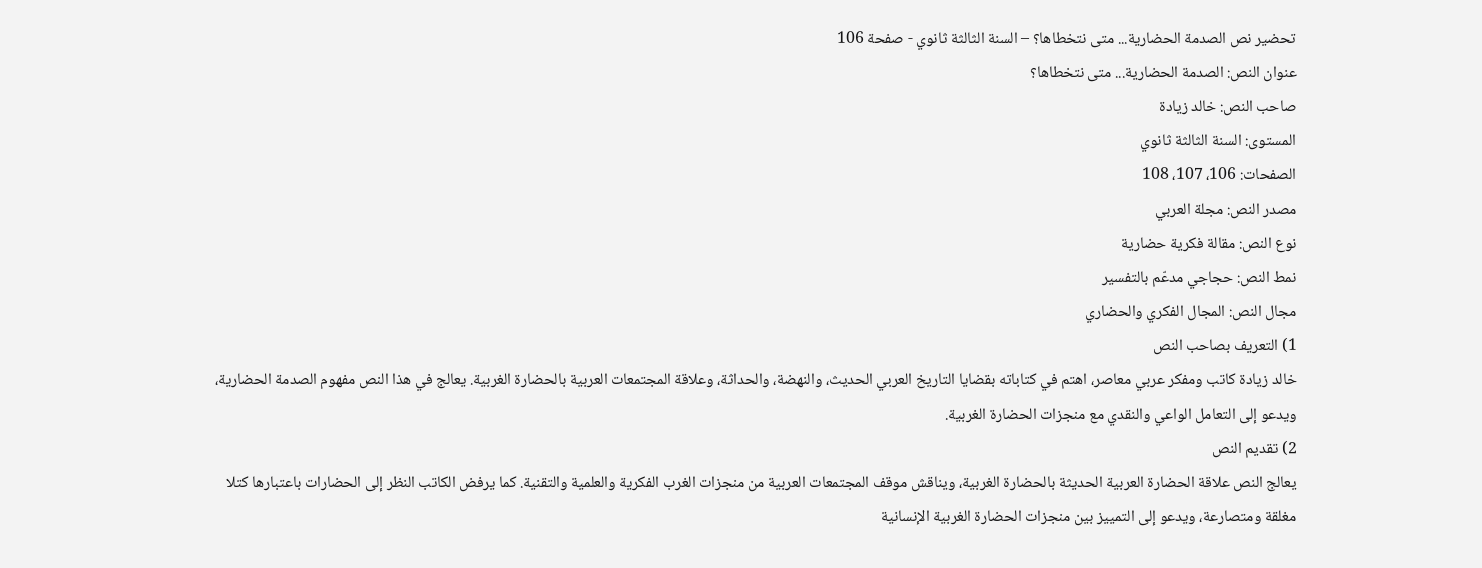تحضير نص الصدمة الحضارية... متى نتخطاها؟ – السنة الثالثة ثانوي - صفحة 106
عنوان النص: الصدمة الحضارية... متى نتخطاها؟
صاحب النص: خالد زيادة
المستوى: السنة الثالثة ثانوي
الصفحات: 106، 107، 108
مصدر النص: مجلة العربي
نوع النص: مقالة فكرية حضارية
نمط النص: حجاجي مدعّم بالتفسير
مجال النص: المجال الفكري والحضاري
1) التعريف بصاحب النص
خالد زيادة كاتب ومفكر عربي معاصر، اهتم في كتاباته بقضايا التاريخ العربي الحديث، والنهضة، والحداثة، وعلاقة المجتمعات العربية بالحضارة الغربية. يعالج في هذا النص مفهوم الصدمة الحضارية، ويدعو إلى التعامل الواعي والنقدي مع منجزات الحضارة الغربية.
2) تقديم النص
يعالج النص علاقة الحضارة العربية الحديثة بالحضارة الغربية، ويناقش موقف المجتمعات العربية من منجزات الغرب الفكرية والعلمية والتقنية. كما يرفض الكاتب النظر إلى الحضارات باعتبارها كتلا مغلقة ومتصارعة، ويدعو إلى التمييز بين منجزات الحضارة الغربية الإنسانية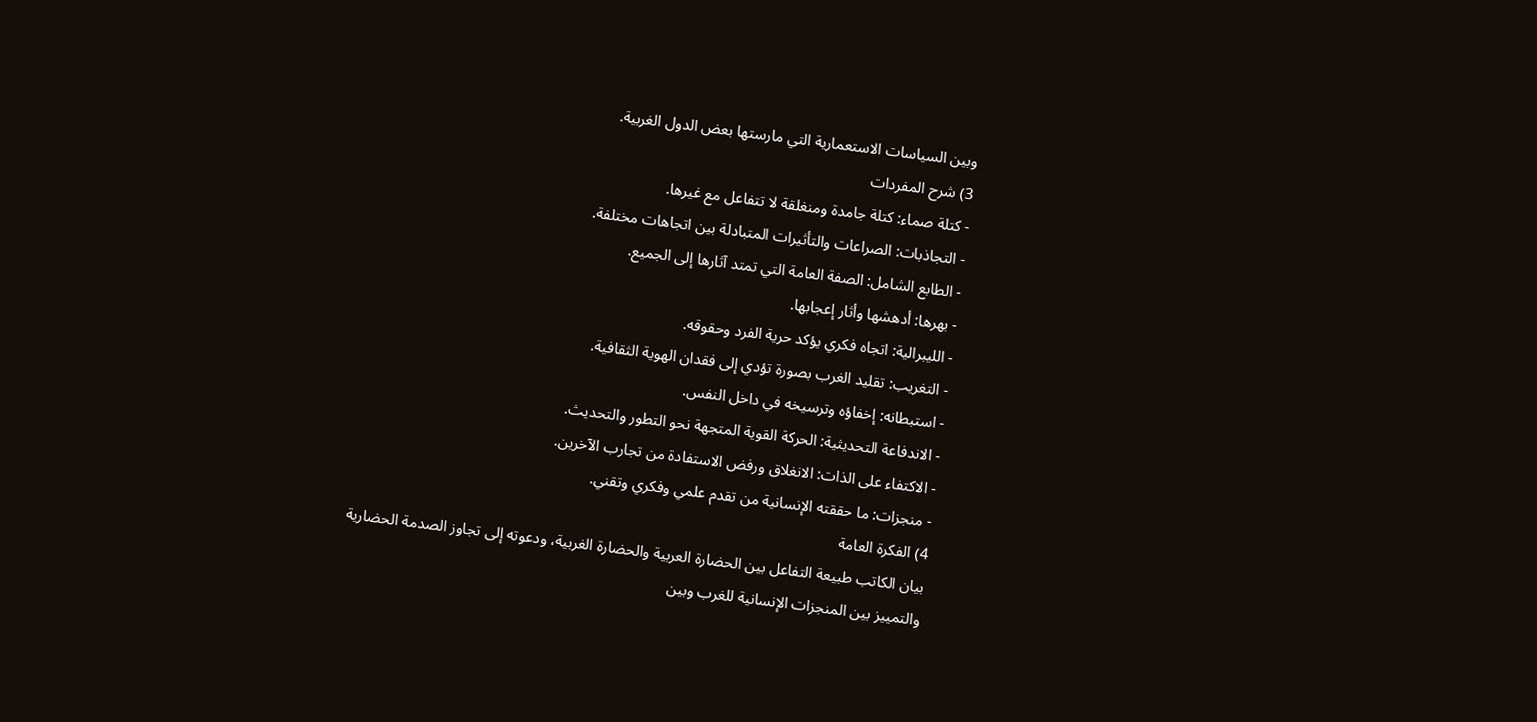وبين السياسات الاستعمارية التي مارستها بعض الدول الغربية.
3) شرح المفردات
- كتلة صماء: كتلة جامدة ومنغلقة لا تتفاعل مع غيرها.
- التجاذبات: الصراعات والتأثيرات المتبادلة بين اتجاهات مختلفة.
- الطابع الشامل: الصفة العامة التي تمتد آثارها إلى الجميع.
- بهرها: أدهشها وأثار إعجابها.
- الليبرالية: اتجاه فكري يؤكد حرية الفرد وحقوقه.
- التغريب: تقليد الغرب بصورة تؤدي إلى فقدان الهوية الثقافية.
- استبطانه: إخفاؤه وترسيخه في داخل النفس.
- الاندفاعة التحديثية: الحركة القوية المتجهة نحو التطور والتحديث.
- الاكتفاء على الذات: الانغلاق ورفض الاستفادة من تجارب الآخرين.
- منجزات: ما حققته الإنسانية من تقدم علمي وفكري وتقني.
4) الفكرة العامة
بيان الكاتب طبيعة التفاعل بين الحضارة العربية والحضارة الغربية، ودعوته إلى تجاوز الصدمة الحضارية والتمييز بين المنجزات الإنسانية للغرب وبين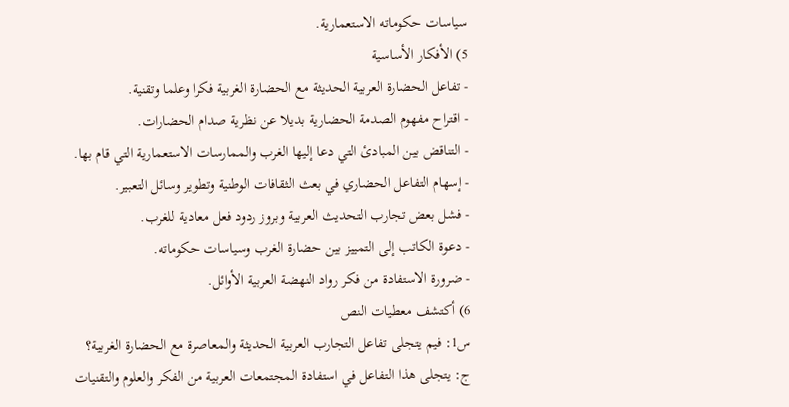سياسات حكوماته الاستعمارية.
5) الأفكار الأساسية
- تفاعل الحضارة العربية الحديثة مع الحضارة الغربية فكرا وعلما وتقنية.
- اقتراح مفهوم الصدمة الحضارية بديلا عن نظرية صدام الحضارات.
- التناقض بين المبادئ التي دعا إليها الغرب والممارسات الاستعمارية التي قام بها.
- إسهام التفاعل الحضاري في بعث الثقافات الوطنية وتطوير وسائل التعبير.
- فشل بعض تجارب التحديث العربية وبروز ردود فعل معادية للغرب.
- دعوة الكاتب إلى التمييز بين حضارة الغرب وسياسات حكوماته.
- ضرورة الاستفادة من فكر رواد النهضة العربية الأوائل.
6) أكتشف معطيات النص
س1: فيم يتجلى تفاعل التجارب العربية الحديثة والمعاصرة مع الحضارة الغربية؟
ج: يتجلى هذا التفاعل في استفادة المجتمعات العربية من الفكر والعلوم والتقنيات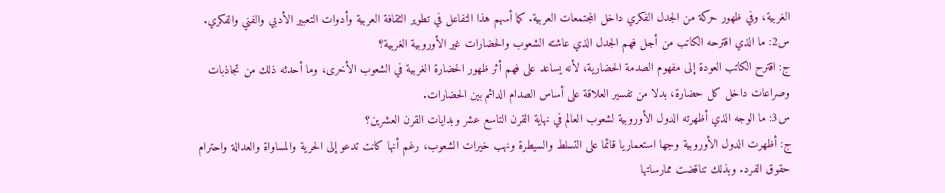الغربية، وفي ظهور حركة من الجدل الفكري داخل المجتمعات العربية. كما أسهم هذا التفاعل في تطوير الثقافة العربية وأدوات التعبير الأدبي والفني والفكري.
س2: ما الذي اقترحه الكاتب من أجل فهم الجدل الذي عاشته الشعوب والحضارات غير الأوروبية الغربية؟
ج: اقترح الكاتب العودة إلى مفهوم الصدمة الحضارية، لأنه يساعد على فهم أثر ظهور الحضارة الغربية في الشعوب الأخرى، وما أحدثه ذلك من تجاذبات وصراعات داخل كل حضارة، بدلا من تفسير العلاقة على أساس الصدام الدائم بين الحضارات.
س3: ما الوجه الذي أظهرته الدول الأوروبية لشعوب العالم في نهاية القرن التاسع عشر وبدايات القرن العشرين؟
ج: أظهرت الدول الأوروبية وجها استعماريا قائما على التسلط والسيطرة ونهب خيرات الشعوب، رغم أنها كانت تدعو إلى الحرية والمساواة والعدالة واحترام حقوق الفرد. وبذلك تناقضت ممارساتها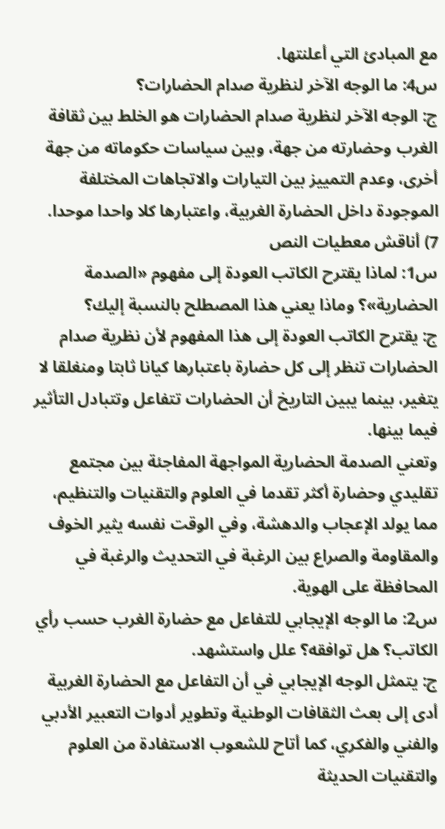مع المبادئ التي أعلنتها.
س4: ما الوجه الآخر لنظرية صدام الحضارات؟
ج: الوجه الآخر لنظرية صدام الحضارات هو الخلط بين ثقافة الغرب وحضارته من جهة، وبين سياسات حكوماته من جهة أخرى، وعدم التمييز بين التيارات والاتجاهات المختلفة الموجودة داخل الحضارة الغربية، واعتبارها كلا واحدا موحدا.
7) أناقش معطيات النص
س1: لماذا يقترح الكاتب العودة إلى مفهوم «الصدمة الحضارية»؟ وماذا يعني هذا المصطلح بالنسبة إليك؟
ج: يقترح الكاتب العودة إلى هذا المفهوم لأن نظرية صدام الحضارات تنظر إلى كل حضارة باعتبارها كيانا ثابتا ومنغلقا لا يتغير، بينما يبين التاريخ أن الحضارات تتفاعل وتتبادل التأثير فيما بينها.
وتعني الصدمة الحضارية المواجهة المفاجئة بين مجتمع تقليدي وحضارة أكثر تقدما في العلوم والتقنيات والتنظيم، مما يولد الإعجاب والدهشة، وفي الوقت نفسه يثير الخوف والمقاومة والصراع بين الرغبة في التحديث والرغبة في المحافظة على الهوية.
س2: ما الوجه الإيجابي للتفاعل مع حضارة الغرب حسب رأي الكاتب؟ هل توافقه؟ علل واستشهد.
ج: يتمثل الوجه الإيجابي في أن التفاعل مع الحضارة الغربية أدى إلى بعث الثقافات الوطنية وتطوير أدوات التعبير الأدبي والفني والفكري، كما أتاح للشعوب الاستفادة من العلوم والتقنيات الحديثة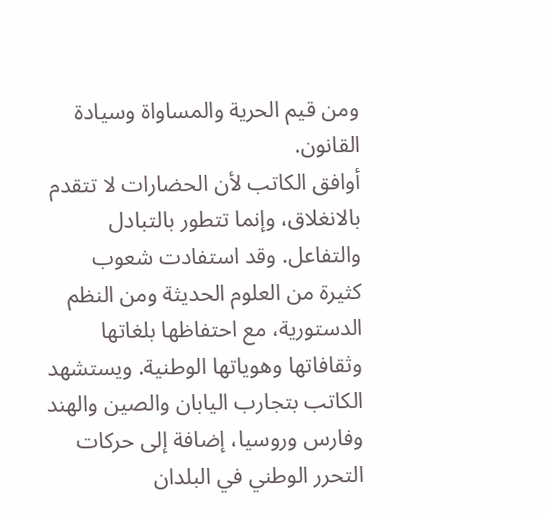ومن قيم الحرية والمساواة وسيادة القانون.
أوافق الكاتب لأن الحضارات لا تتقدم بالانغلاق، وإنما تتطور بالتبادل والتفاعل. وقد استفادت شعوب كثيرة من العلوم الحديثة ومن النظم الدستورية، مع احتفاظها بلغاتها وثقافاتها وهوياتها الوطنية. ويستشهد الكاتب بتجارب اليابان والصين والهند وفارس وروسيا، إضافة إلى حركات التحرر الوطني في البلدان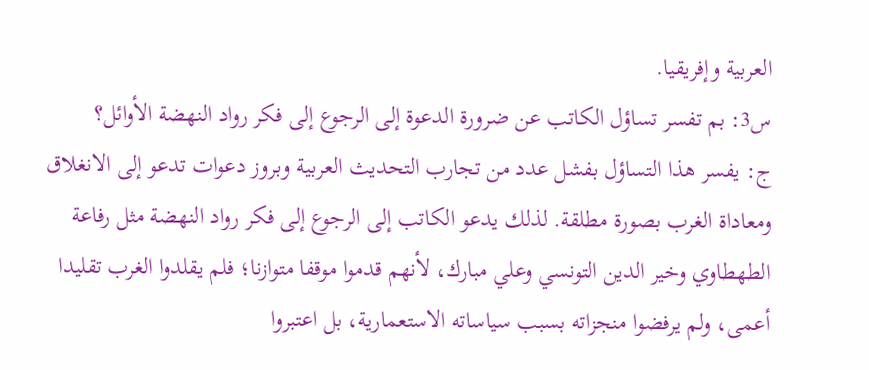العربية وإفريقيا.
س3: بم تفسر تساؤل الكاتب عن ضرورة الدعوة إلى الرجوع إلى فكر رواد النهضة الأوائل؟
ج: يفسر هذا التساؤل بفشل عدد من تجارب التحديث العربية وبروز دعوات تدعو إلى الانغلاق ومعاداة الغرب بصورة مطلقة. لذلك يدعو الكاتب إلى الرجوع إلى فكر رواد النهضة مثل رفاعة الطهطاوي وخير الدين التونسي وعلي مبارك، لأنهم قدموا موقفا متوازنا؛ فلم يقلدوا الغرب تقليدا أعمى، ولم يرفضوا منجزاته بسبب سياساته الاستعمارية، بل اعتبروا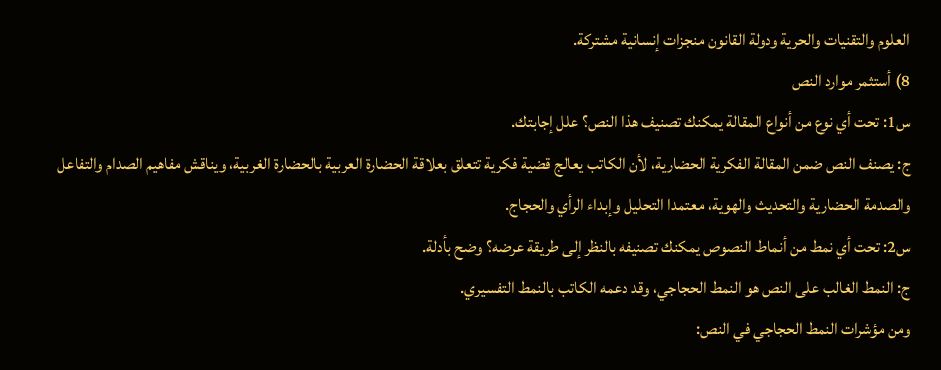العلوم والتقنيات والحرية ودولة القانون منجزات إنسانية مشتركة.
8) أستثمر موارد النص
س1: تحت أي نوع من أنواع المقالة يمكنك تصنيف هذا النص؟ علل إجابتك.
ج: يصنف النص ضمن المقالة الفكرية الحضارية، لأن الكاتب يعالج قضية فكرية تتعلق بعلاقة الحضارة العربية بالحضارة الغربية، ويناقش مفاهيم الصدام والتفاعل والصدمة الحضارية والتحديث والهوية، معتمدا التحليل وإبداء الرأي والحجاج.
س2: تحت أي نمط من أنماط النصوص يمكنك تصنيفه بالنظر إلى طريقة عرضه؟ وضح بأدلة.
ج: النمط الغالب على النص هو النمط الحجاجي، وقد دعمه الكاتب بالنمط التفسيري.
ومن مؤشرات النمط الحجاجي في النص: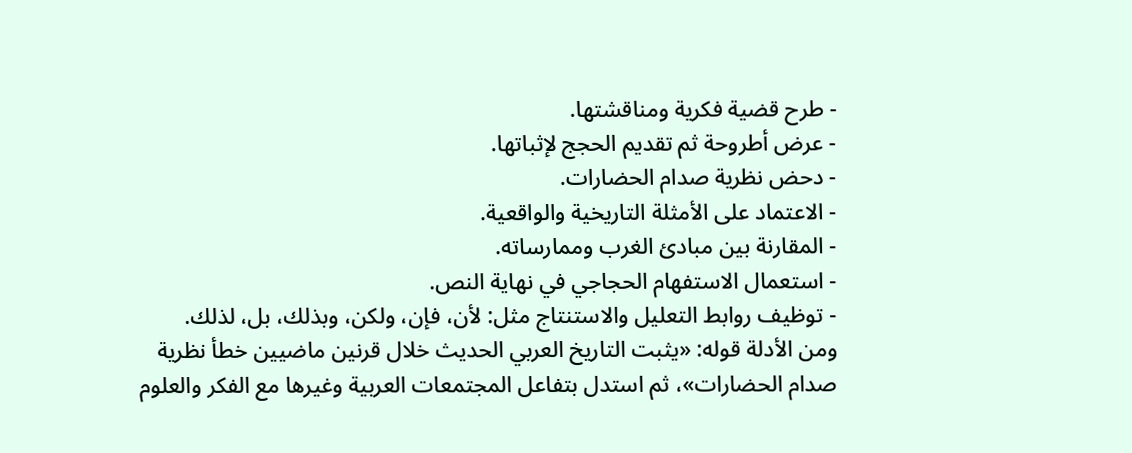- طرح قضية فكرية ومناقشتها.
- عرض أطروحة ثم تقديم الحجج لإثباتها.
- دحض نظرية صدام الحضارات.
- الاعتماد على الأمثلة التاريخية والواقعية.
- المقارنة بين مبادئ الغرب وممارساته.
- استعمال الاستفهام الحجاجي في نهاية النص.
- توظيف روابط التعليل والاستنتاج مثل: لأن، فإن، ولكن، وبذلك، بل، لذلك.
ومن الأدلة قوله: «يثبت التاريخ العربي الحديث خلال قرنين ماضيين خطأ نظرية صدام الحضارات»، ثم استدل بتفاعل المجتمعات العربية وغيرها مع الفكر والعلوم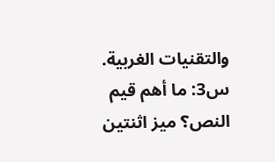والتقنيات الغربية.
س3: ما أهم قيم النص؟ ميز اثنتين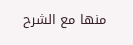منها مع الشرح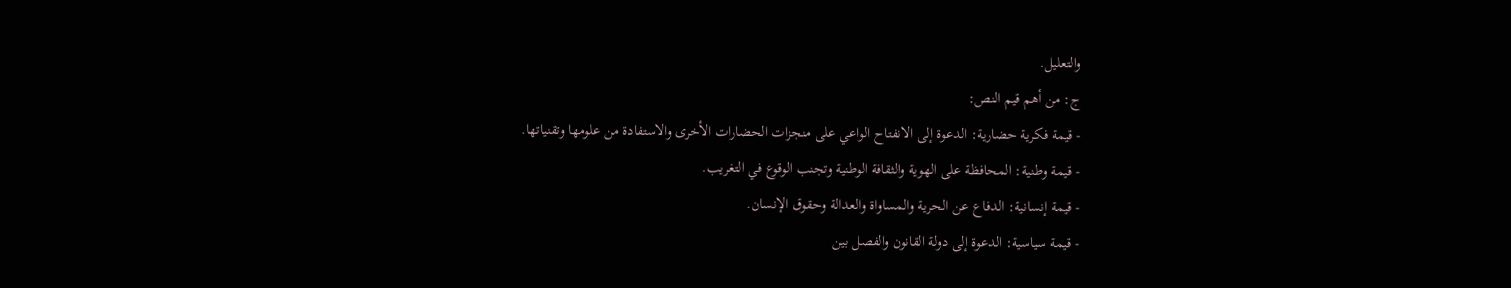والتعليل.
ج: من أهم قيم النص:
- قيمة فكرية حضارية: الدعوة إلى الانفتاح الواعي على منجزات الحضارات الأخرى والاستفادة من علومها وتقنياتها.
- قيمة وطنية: المحافظة على الهوية والثقافة الوطنية وتجنب الوقوع في التغريب.
- قيمة إنسانية: الدفاع عن الحرية والمساواة والعدالة وحقوق الإنسان.
- قيمة سياسية: الدعوة إلى دولة القانون والفصل بين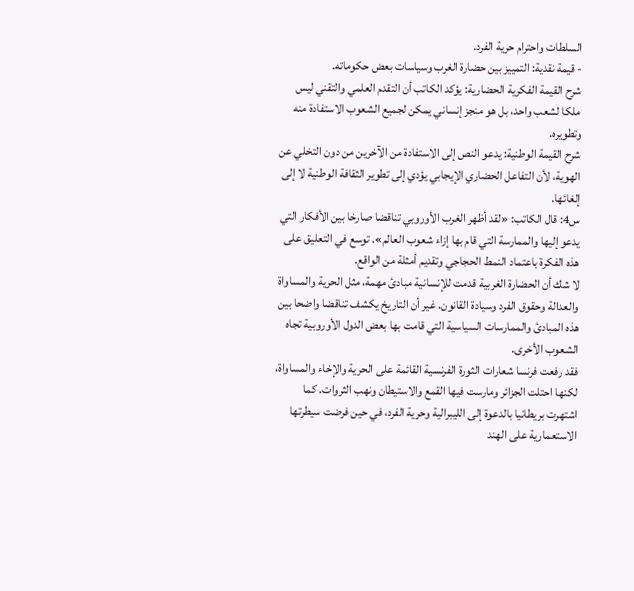السلطات واحترام حرية الفرد.
- قيمة نقدية: التمييز بين حضارة الغرب وسياسات بعض حكوماته.
شرح القيمة الفكرية الحضارية: يؤكد الكاتب أن التقدم العلمي والتقني ليس ملكا لشعب واحد، بل هو منجز إنساني يمكن لجميع الشعوب الاستفادة منه وتطويره.
شرح القيمة الوطنية: يدعو النص إلى الاستفادة من الآخرين من دون التخلي عن الهوية، لأن التفاعل الحضاري الإيجابي يؤدي إلى تطوير الثقافة الوطنية لا إلى إلغائها.
س4: قال الكاتب: «لقد أظهر الغرب الأوروبي تناقضا صارخا بين الأفكار التي يدعو إليها والممارسة التي قام بها إزاء شعوب العالم». توسع في التعليق على هذه الفكرة باعتماد النمط الحجاجي وتقديم أمثلة من الواقع.
لا شك أن الحضارة الغربية قدمت للإنسانية مبادئ مهمة، مثل الحرية والمساواة والعدالة وحقوق الفرد وسيادة القانون. غير أن التاريخ يكشف تناقضا واضحا بين هذه المبادئ والممارسات السياسية التي قامت بها بعض الدول الأوروبية تجاه الشعوب الأخرى.
فقد رفعت فرنسا شعارات الثورة الفرنسية القائمة على الحرية والإخاء والمساواة، لكنها احتلت الجزائر ومارست فيها القمع والاستيطان ونهب الثروات. كما اشتهرت بريطانيا بالدعوة إلى الليبرالية وحرية الفرد، في حين فرضت سيطرتها الاستعمارية على الهند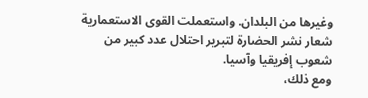وغيرها من البلدان. واستعملت القوى الاستعمارية شعار نشر الحضارة لتبرير احتلال عدد كبير من شعوب إفريقيا وآسيا.
ومع ذلك،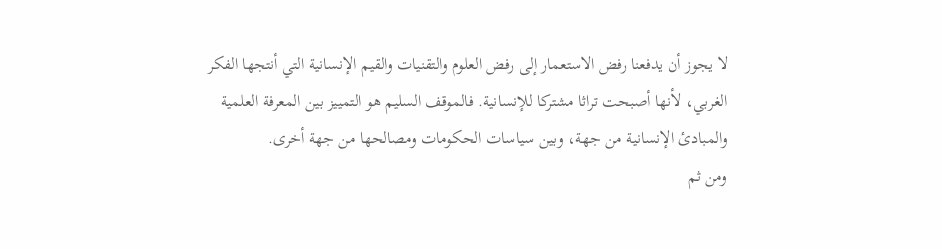لا يجوز أن يدفعنا رفض الاستعمار إلى رفض العلوم والتقنيات والقيم الإنسانية التي أنتجها الفكر الغربي، لأنها أصبحت تراثا مشتركا للإنسانية. فالموقف السليم هو التمييز بين المعرفة العلمية والمبادئ الإنسانية من جهة، وبين سياسات الحكومات ومصالحها من جهة أخرى.
ومن ثم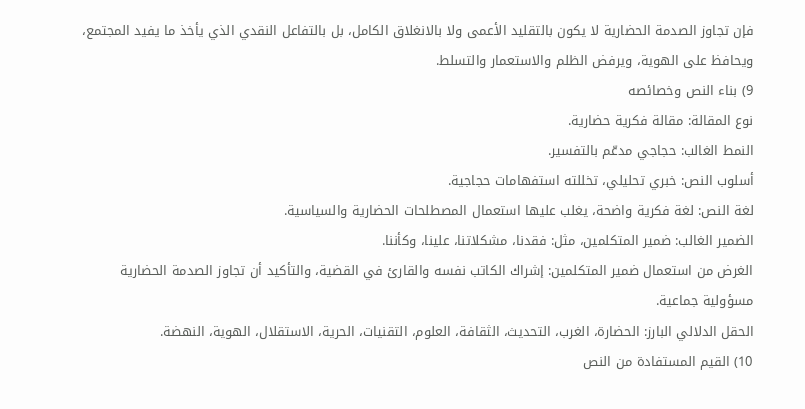فإن تجاوز الصدمة الحضارية لا يكون بالتقليد الأعمى ولا بالانغلاق الكامل، بل بالتفاعل النقدي الذي يأخذ ما يفيد المجتمع، ويحافظ على الهوية، ويرفض الظلم والاستعمار والتسلط.
9) بناء النص وخصائصه
نوع المقالة: مقالة فكرية حضارية.
النمط الغالب: حجاجي مدعّم بالتفسير.
أسلوب النص: خبري تحليلي، تخللته استفهامات حجاجية.
لغة النص: لغة فكرية واضحة، يغلب عليها استعمال المصطلحات الحضارية والسياسية.
الضمير الغالب: ضمير المتكلمين، مثل: فقدنا، مشكلاتنا، علينا، وكأننا.
الغرض من استعمال ضمير المتكلمين: إشراك الكاتب نفسه والقارئ في القضية، والتأكيد أن تجاوز الصدمة الحضارية مسؤولية جماعية.
الحقل الدلالي البارز: الحضارة، الغرب، التحديث، الثقافة، العلوم، التقنيات، الحرية، الاستقلال، الهوية، النهضة.
10) القيم المستفادة من النص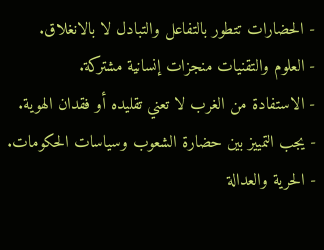- الحضارات تتطور بالتفاعل والتبادل لا بالانغلاق.
- العلوم والتقنيات منجزات إنسانية مشتركة.
- الاستفادة من الغرب لا تعني تقليده أو فقدان الهوية.
- يجب التمييز بين حضارة الشعوب وسياسات الحكومات.
- الحرية والعدالة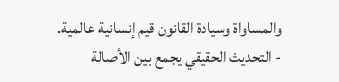والمساواة وسيادة القانون قيم إنسانية عالمية.
- التحديث الحقيقي يجمع بين الأصالة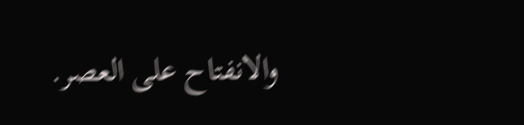والانفتاح على العصر.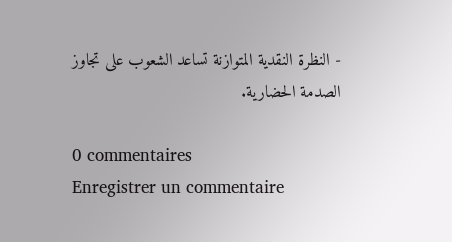- النظرة النقدية المتوازنة تساعد الشعوب على تجاوز الصدمة الحضارية.

0 commentaires
Enregistrer un commentaire